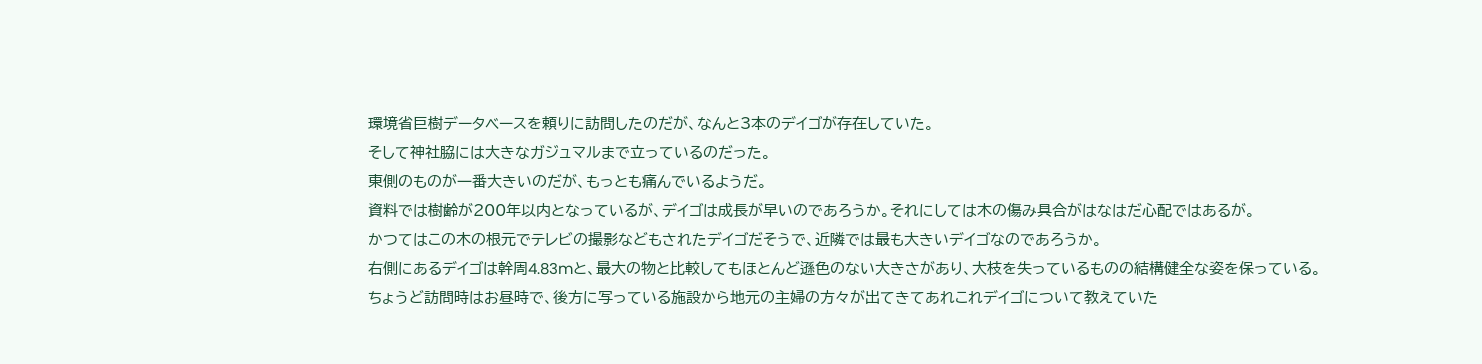環境省巨樹データベースを頼りに訪問したのだが、なんと3本のデイゴが存在していた。
そして神社脇には大きなガジュマルまで立っているのだった。
東側のものが一番大きいのだが、もっとも痛んでいるようだ。
資料では樹齢が200年以内となっているが、デイゴは成長が早いのであろうか。それにしては木の傷み具合がはなはだ心配ではあるが。
かつてはこの木の根元でテレビの撮影などもされたデイゴだそうで、近隣では最も大きいデイゴなのであろうか。
右側にあるデイゴは幹周4.83mと、最大の物と比較してもほとんど遜色のない大きさがあり、大枝を失っているものの結構健全な姿を保っている。
ちょうど訪問時はお昼時で、後方に写っている施設から地元の主婦の方々が出てきてあれこれデイゴについて教えていた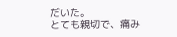だいた。
とても親切で、痛み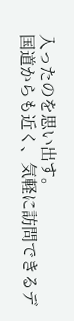入ったのを思い出す。
国道からも近く、気軽に訪問できるデ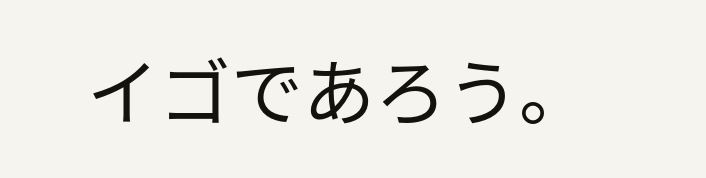イゴであろう。